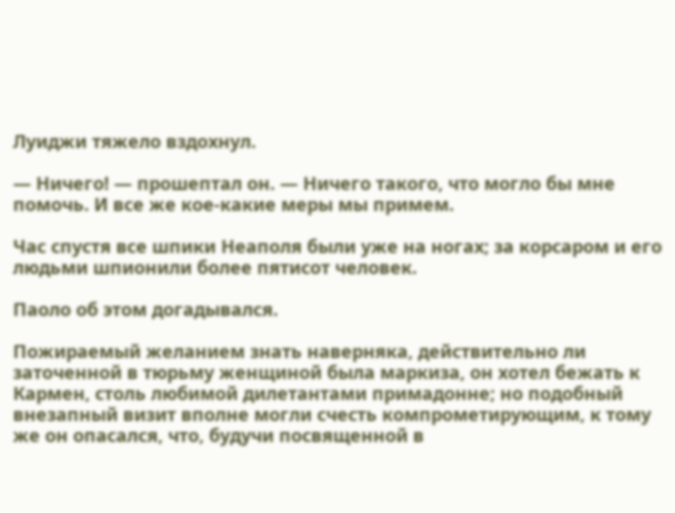Луиджи тяжело вздохнул.

— Ничего! — прошептал он. — Ничего такого, что могло бы мне помочь. И все же кое-какие меры мы примем.

Час спустя все шпики Неаполя были уже на ногах; за корсаром и его людьми шпионили более пятисот человек.

Паоло об этом догадывался.

Пожираемый желанием знать наверняка, действительно ли заточенной в тюрьму женщиной была маркиза, он хотел бежать к Кармен, столь любимой дилетантами примадонне; но подобный внезапный визит вполне могли счесть компрометирующим, к тому же он опасался, что, будучи посвященной в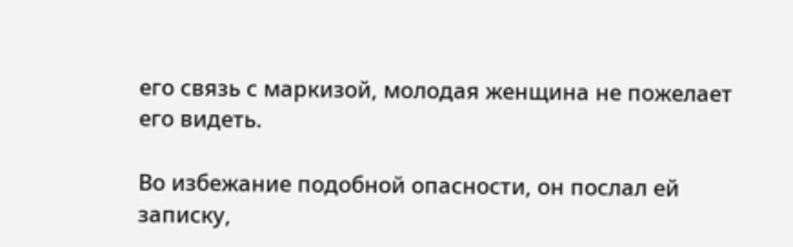его связь с маркизой, молодая женщина не пожелает его видеть.

Во избежание подобной опасности, он послал ей записку,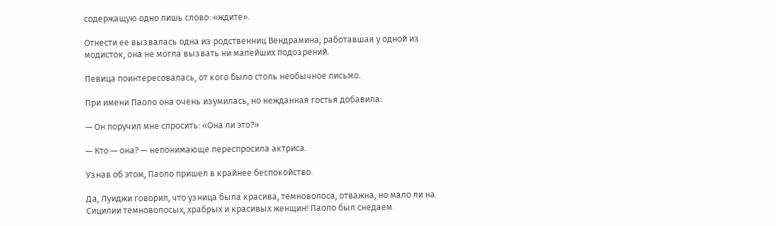содержащую одно лишь слово: «ждите».

Отнести ее вызвалась одна из родственниц Вендрамина; работавшая у одной из модисток, она не могла вызвать ни малейших подозрений.

Певица поинтересовалась, от кого было столь необычное письмо.

При имени Паоло она очень изумилась, но нежданная гостья добавила:

— Он поручил мне спросить: «Она ли это?»

— Кто — она? — непонимающе переспросила актриса.

Узнав об этом, Паоло пришел в крайнее беспокойство.

Да, Луиджи говорил, что узница была красива, темноволоса, отважна, но мало ли на Сицилии темноволосых, храбрых и красивых женщин! Паоло был снедаем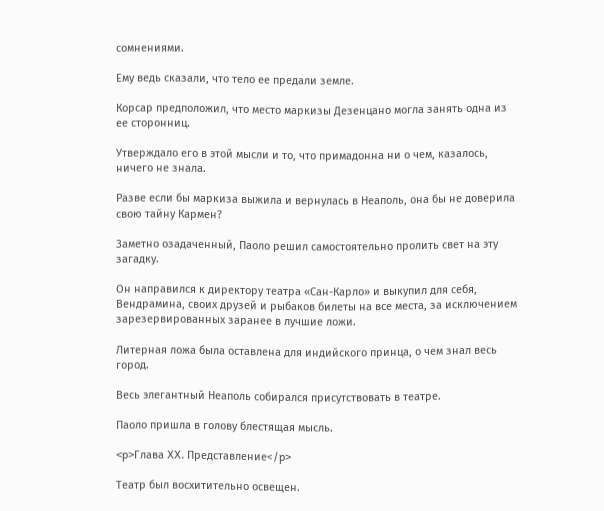сомнениями.

Ему ведь сказали, что тело ее предали земле.

Корсар предположил, что место маркизы Дезенцано могла занять одна из ее сторонниц.

Утверждало его в этой мысли и то, что примадонна ни о чем, казалось, ничего не знала.

Разве если бы маркиза выжила и вернулась в Неаполь, она бы не доверила свою тайну Кармен?

Заметно озадаченный, Паоло решил самостоятельно пролить свет на эту загадку.

Он направился к директору театра «Сан-Карло» и выкупил для себя, Вендрамина, своих друзей и рыбаков билеты на все места, за исключением зарезервированных заранее в лучшие ложи.

Литерная ложа была оставлена для индийского принца, о чем знал весь город.

Весь элегантный Неаполь собирался присутствовать в театре.

Паоло пришла в голову блестящая мысль.

<p>Глава XX. Представление</p>

Театр был восхитительно освещен.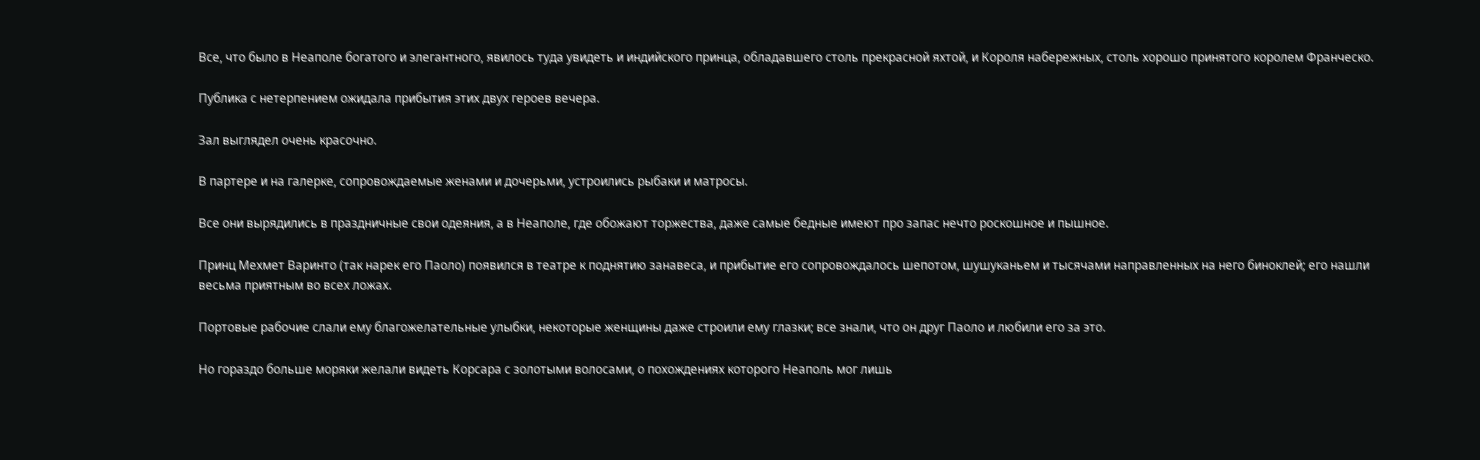Все, что было в Неаполе богатого и элегантного, явилось туда увидеть и индийского принца, обладавшего столь прекрасной яхтой, и Короля набережных, столь хорошо принятого королем Франческо.

Публика с нетерпением ожидала прибытия этих двух героев вечера.

Зал выглядел очень красочно.

В партере и на галерке, сопровождаемые женами и дочерьми, устроились рыбаки и матросы.

Все они вырядились в праздничные свои одеяния, а в Неаполе, где обожают торжества, даже самые бедные имеют про запас нечто роскошное и пышное.

Принц Мехмет Варинто (так нарек его Паоло) появился в театре к поднятию занавеса, и прибытие его сопровождалось шепотом, шушуканьем и тысячами направленных на него биноклей; его нашли весьма приятным во всех ложах.

Портовые рабочие слали ему благожелательные улыбки, некоторые женщины даже строили ему глазки; все знали, что он друг Паоло и любили его за это.

Но гораздо больше моряки желали видеть Корсара с золотыми волосами, о похождениях которого Неаполь мог лишь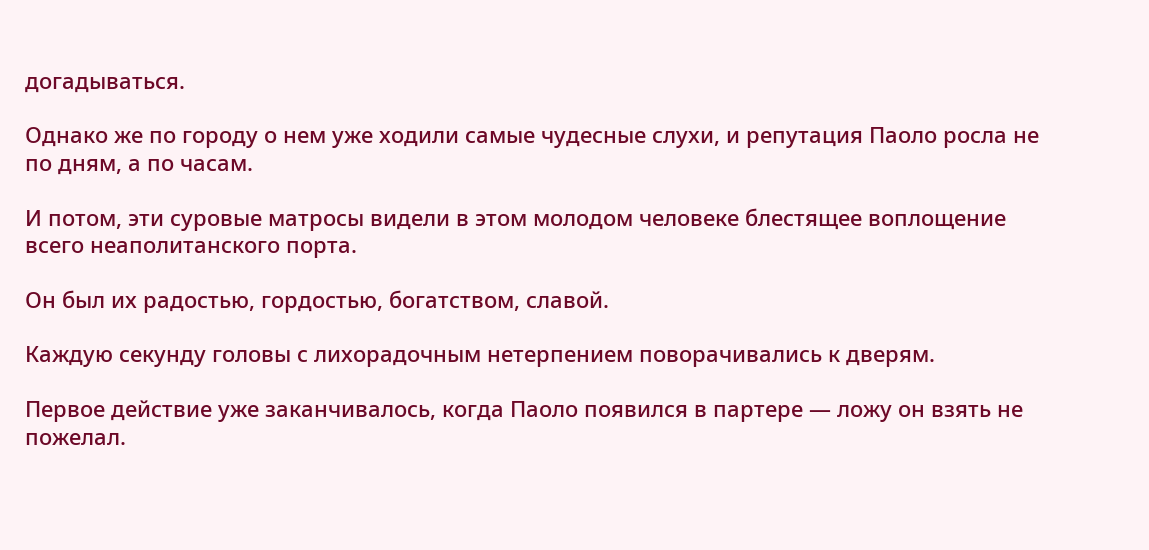догадываться.

Однако же по городу о нем уже ходили самые чудесные слухи, и репутация Паоло росла не по дням, а по часам.

И потом, эти суровые матросы видели в этом молодом человеке блестящее воплощение всего неаполитанского порта.

Он был их радостью, гордостью, богатством, славой.

Каждую секунду головы с лихорадочным нетерпением поворачивались к дверям.

Первое действие уже заканчивалось, когда Паоло появился в партере — ложу он взять не пожелал.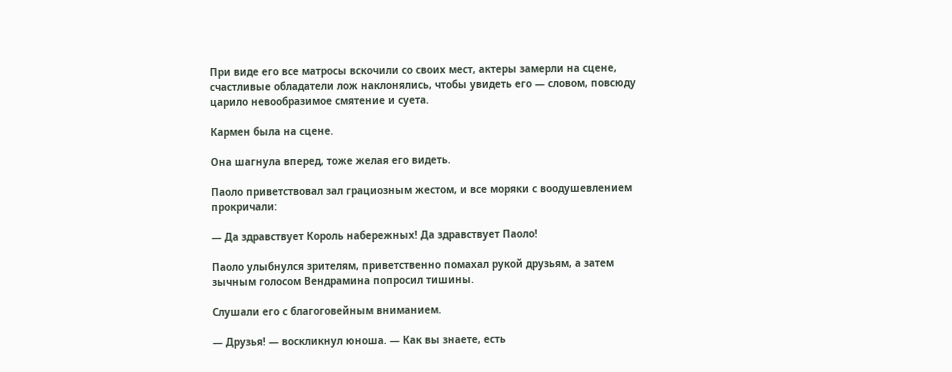При виде его все матросы вскочили со своих мест, актеры замерли на сцене, счастливые обладатели лож наклонялись, чтобы увидеть его — словом, повсюду царило невообразимое смятение и суета.

Кармен была на сцене.

Она шагнула вперед, тоже желая его видеть.

Паоло приветствовал зал грациозным жестом, и все моряки с воодушевлением прокричали:

— Да здравствует Король набережных! Да здравствует Паоло!

Паоло улыбнулся зрителям, приветственно помахал рукой друзьям, а затем зычным голосом Вендрамина попросил тишины.

Слушали его с благоговейным вниманием.

— Друзья! — воскликнул юноша. — Как вы знаете, есть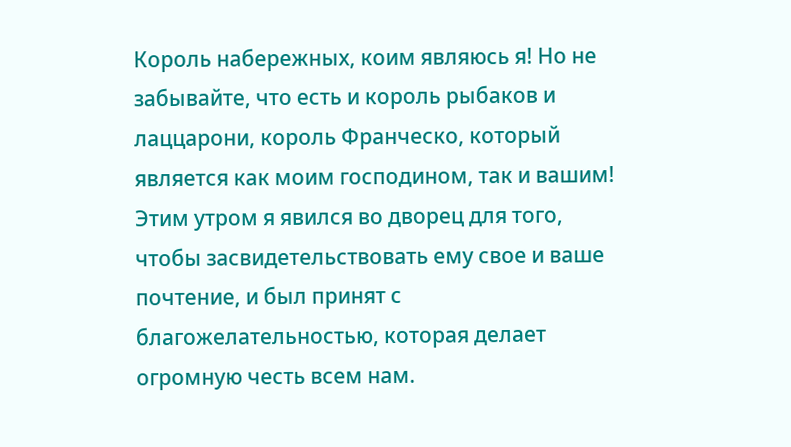Король набережных, коим являюсь я! Но не забывайте, что есть и король рыбаков и лаццарони, король Франческо, который является как моим господином, так и вашим! Этим утром я явился во дворец для того, чтобы засвидетельствовать ему свое и ваше почтение, и был принят с благожелательностью, которая делает огромную честь всем нам.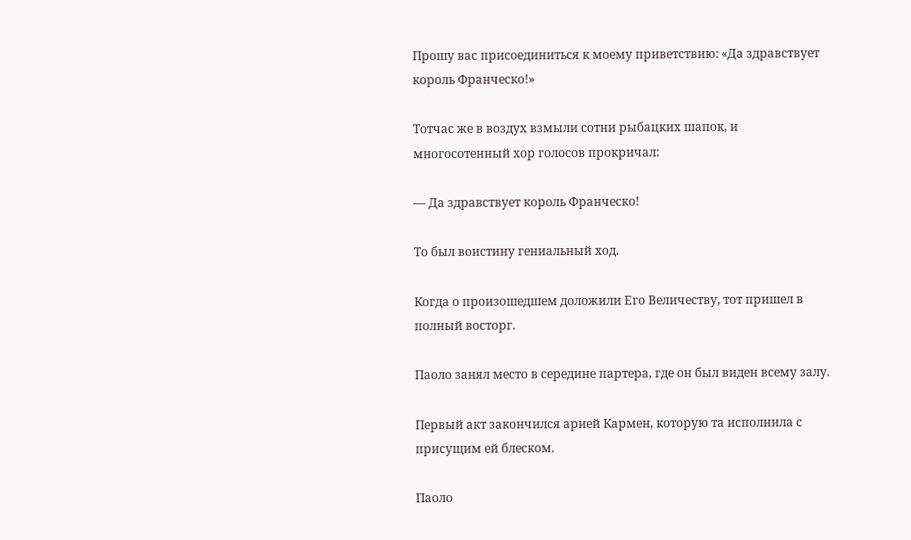Прошу вас присоединиться к моему приветствию: «Да здравствует король Франческо!»

Тотчас же в воздух взмыли сотни рыбацких шапок, и многосотенный хор голосов прокричал:

— Да здравствует король Франческо!

То был воистину гениальный ход.

Когда о произошедшем доложили Его Величеству, тот пришел в полный восторг.

Паоло занял место в середине партера, где он был виден всему залу.

Первый акт закончился арией Кармен, которую та исполнила с присущим ей блеском.

Паоло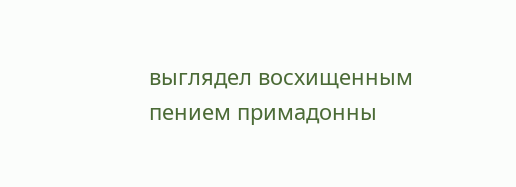выглядел восхищенным пением примадонны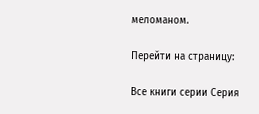меломаном.

Перейти на страницу:

Все книги серии Серия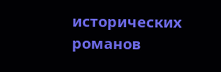исторических романов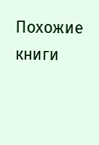Похожие книги